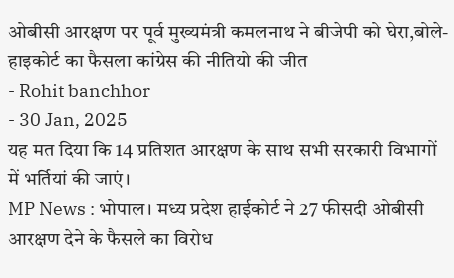ओबीसी आरक्षण पर पूर्व मुख्यमंत्री कमलनाथ ने बीजेपी को घेरा,बोले-हाइकोर्ट का फैसला कांग्रेस की नीतियो की जीत
- Rohit banchhor
- 30 Jan, 2025
यह मत दिया कि 14 प्रतिशत आरक्षण के साथ सभी सरकारी विभागों में भर्तियां की जाएं।
MP News : भोपाल। मध्य प्रदेश हाईकोर्ट ने 27 फीसदी ओबीसी आरक्षण देने के फैसले का विरोध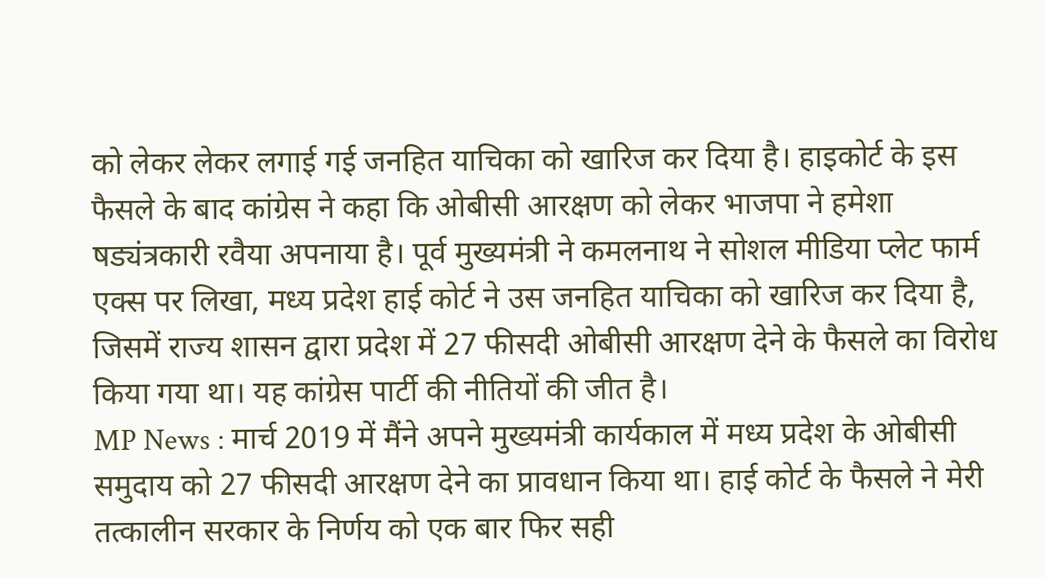को लेकर लेकर लगाई गई जनहित याचिका को खारिज कर दिया है। हाइकोर्ट के इस फैसले के बाद कांग्रेस ने कहा कि ओबीसी आरक्षण को लेकर भाजपा ने हमेशा षड्यंत्रकारी रवैया अपनाया है। पूर्व मुख्यमंत्री ने कमलनाथ ने सोशल मीडिया प्लेट फार्म एक्स पर लिखा, मध्य प्रदेश हाई कोर्ट ने उस जनहित याचिका को खारिज कर दिया है, जिसमें राज्य शासन द्वारा प्रदेश में 27 फीसदी ओबीसी आरक्षण देने के फैसले का विरोध किया गया था। यह कांग्रेस पार्टी की नीतियों की जीत है।
MP News : मार्च 2019 में मैंने अपने मुख्यमंत्री कार्यकाल में मध्य प्रदेश के ओबीसी समुदाय को 27 फीसदी आरक्षण देने का प्रावधान किया था। हाई कोर्ट के फैसले ने मेरी तत्कालीन सरकार के निर्णय को एक बार फिर सही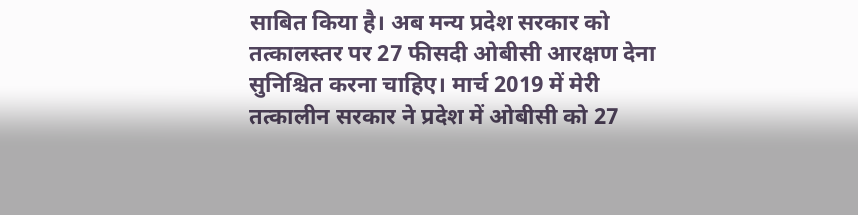साबित किया है। अब मन्य प्रदेश सरकार को तत्कालस्तर पर 27 फीसदी ओबीसी आरक्षण देना सुनिश्चित करना चाहिए। मार्च 2019 में मेरी तत्कालीन सरकार ने प्रदेश में ओबीसी को 27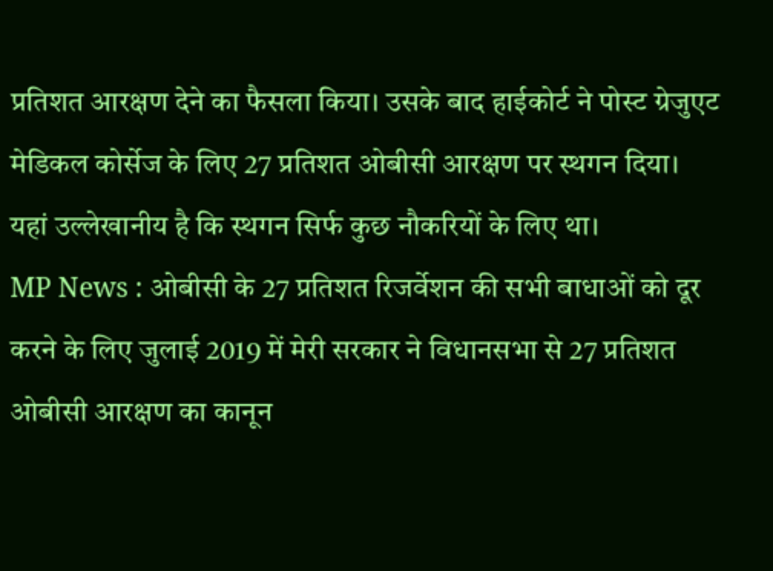प्रतिशत आरक्षण देने का फैसला किया। उसके बाद हाईकोर्ट ने पोस्ट ग्रेजुएट मेडिकल कोर्सेज के लिए 27 प्रतिशत ओबीसी आरक्षण पर स्थगन दिया। यहां उल्लेखानीय है कि स्थगन सिर्फ कुछ नौकरियों के लिए था।
MP News : ओबीसी के 27 प्रतिशत रिजर्वेशन की सभी बाधाओं को दूर करने के लिए जुलाई 2019 में मेरी सरकार ने विधानसभा से 27 प्रतिशत ओबीसी आरक्षण का कानून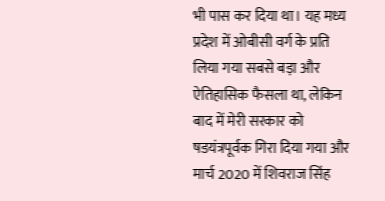भी पास कर दिया था। यह मध्य प्रदेश में ओबीसी वर्ग के प्रति लिया गया सबसे बड़ा और ऐतिहासिक फैसला था, लेकिन बाद में मेरी सरकार को षडयंत्रपूर्वक गिरा दिया गया और मार्च 2020 में शिवराज सिंह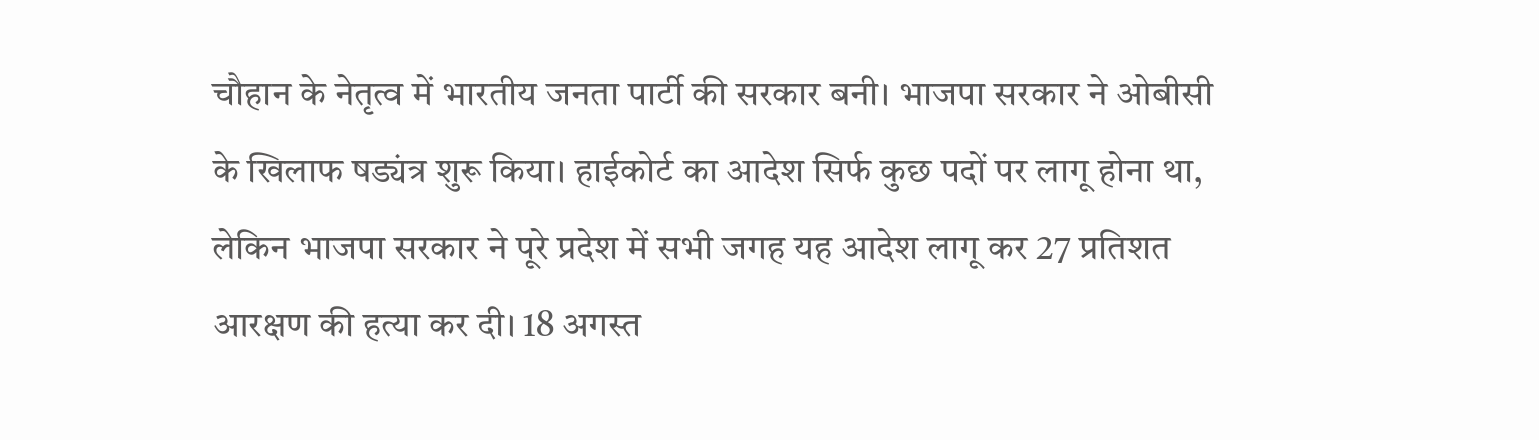चौहान के नेतृत्व में भारतीय जनता पार्टी की सरकार बनी। भाजपा सरकार ने ओबीसी के खिलाफ षड्यंत्र शुरू किया। हाईकोर्ट का आदेश सिर्फ कुछ पदों पर लागू होना था, लेकिन भाजपा सरकार ने पूरे प्रदेश में सभी जगह यह आदेश लागू कर 27 प्रतिशत आरक्षण की हत्या कर दी। 18 अगस्त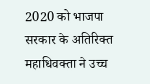2020 को भाजपा सरकार के अतिरिक्त महाधिवक्ता ने उच्च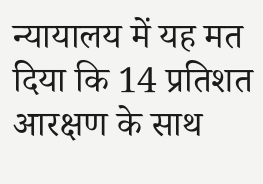न्यायालय में यह मत दिया कि 14 प्रतिशत आरक्षण के साथ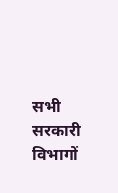सभी सरकारी विभागों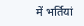में भर्तियां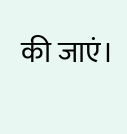की जाएं।